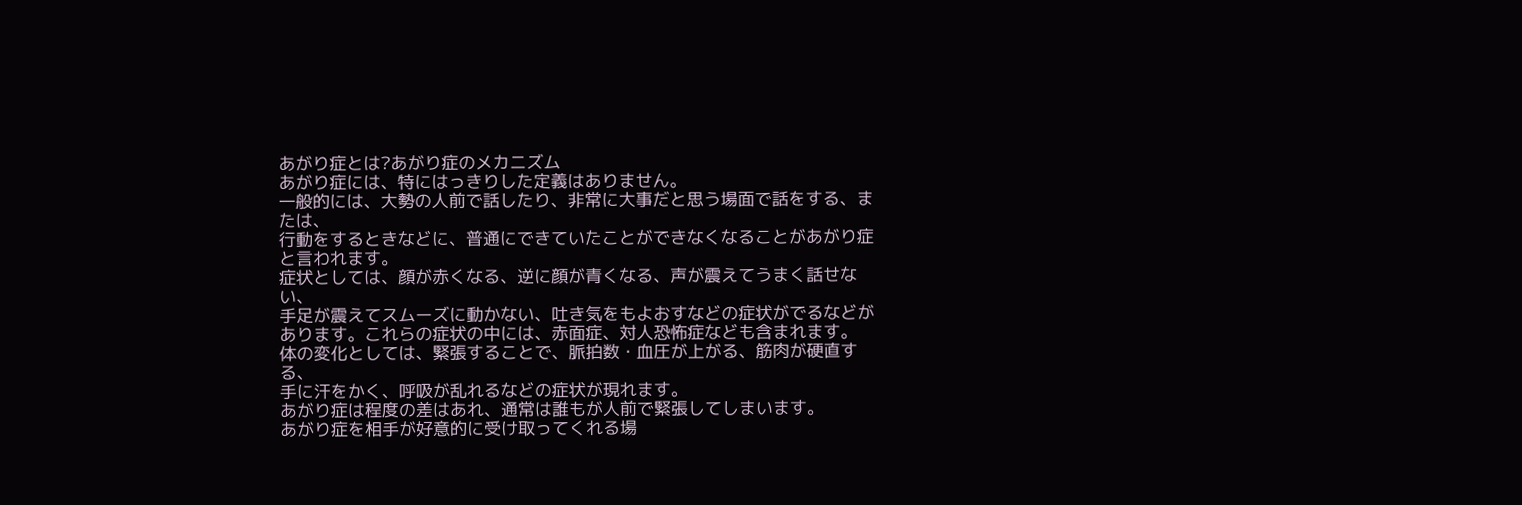あがり症とは?あがり症のメカニズム
あがり症には、特にはっきりした定義はありません。
一般的には、大勢の人前で話したり、非常に大事だと思う場面で話をする、または、
行動をするときなどに、普通にできていたことができなくなることがあがり症と言われます。
症状としては、顔が赤くなる、逆に顔が青くなる、声が震えてうまく話せない、
手足が震えてスムーズに動かない、吐き気をもよおすなどの症状がでるなどがあります。これらの症状の中には、赤面症、対人恐怖症なども含まれます。
体の変化としては、緊張することで、脈拍数・血圧が上がる、筋肉が硬直する、
手に汗をかく、呼吸が乱れるなどの症状が現れます。
あがり症は程度の差はあれ、通常は誰もが人前で緊張してしまいます。
あがり症を相手が好意的に受け取ってくれる場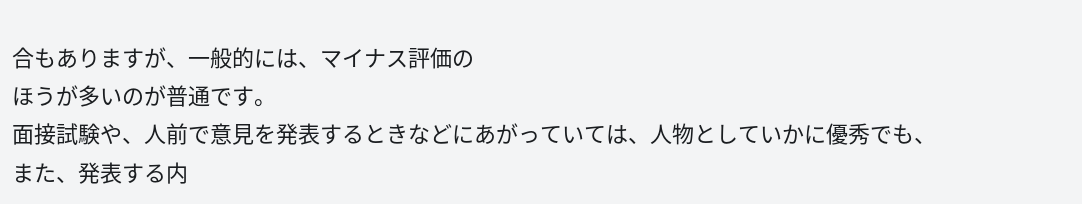合もありますが、一般的には、マイナス評価の
ほうが多いのが普通です。
面接試験や、人前で意見を発表するときなどにあがっていては、人物としていかに優秀でも、
また、発表する内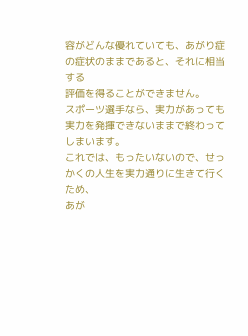容がどんな優れていても、あがり症の症状のままであると、それに相当する
評価を得ることができません。
スポーツ選手なら、実力があっても実力を発揮できないままで終わってしまいます。
これでは、もったいないので、せっかくの人生を実力通りに生きて行くため、
あが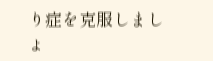り症を克服しましょ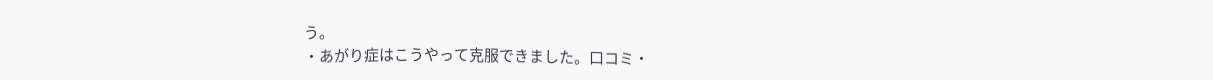う。
・あがり症はこうやって克服できました。口コミ・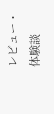レビュー・体験談